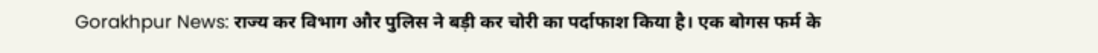Gorakhpur News: राज्य कर विभाग और पुलिस ने बड़ी कर चोरी का पर्दाफाश किया है। एक बोगस फर्म के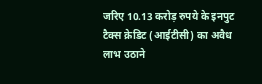जरिए 10.13 करोड़ रुपये के इनपुट टैक्स क्रेडिट (आईटीसी) का अवैध लाभ उठाने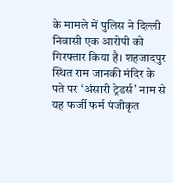के मामले में पुलिस ने दिल्ली निवासी एक आरोपी को गिरफ्तार किया है। शहजादपुर स्थित राम जानकी मंदिर के पते पर ‘अंसारी ट्रेडर्स’ नाम से यह फर्जी फर्म पंजीकृत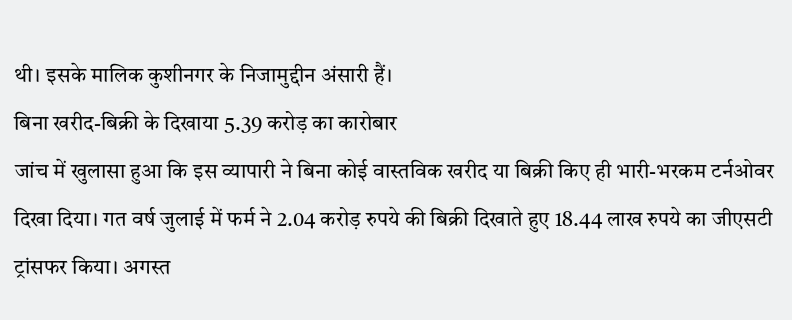थी। इसके मालिक कुशीनगर के निजामुद्दीन अंसारी हैं।
बिना खरीद-बिक्री के दिखाया 5.39 करोड़ का कारोबार
जांच में खुलासा हुआ कि इस व्यापारी ने बिना कोई वास्तविक खरीद या बिक्री किए ही भारी-भरकम टर्नओवर दिखा दिया। गत वर्ष जुलाई में फर्म ने 2.04 करोड़ रुपये की बिक्री दिखाते हुए 18.44 लाख रुपये का जीएसटी ट्रांसफर किया। अगस्त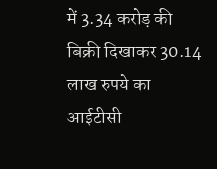में 3.34 करोड़ की बिक्री दिखाकर 30.14 लाख रुपये का आईटीसी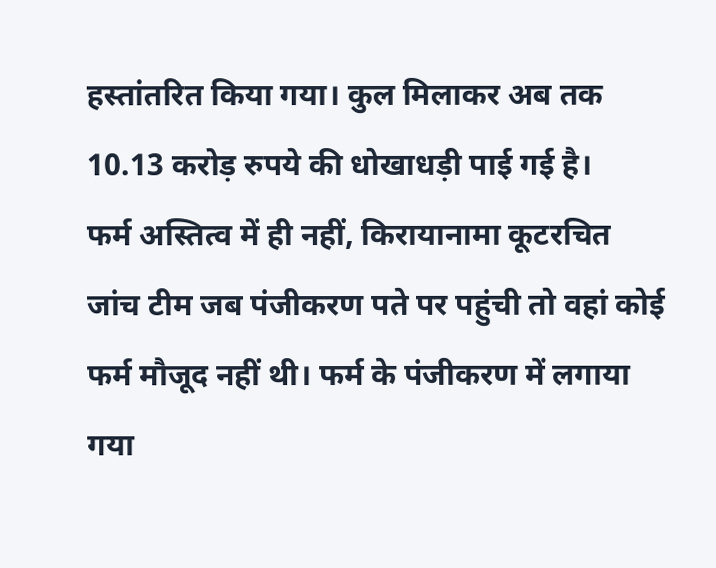हस्तांतरित किया गया। कुल मिलाकर अब तक 10.13 करोड़ रुपये की धोखाधड़ी पाई गई है।
फर्म अस्तित्व में ही नहीं, किरायानामा कूटरचित
जांच टीम जब पंजीकरण पते पर पहुंची तो वहां कोई फर्म मौजूद नहीं थी। फर्म के पंजीकरण में लगाया गया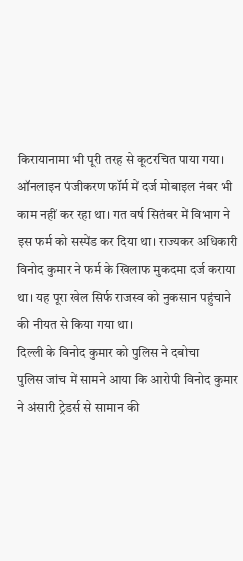किरायानामा भी पूरी तरह से कूटरचित पाया गया। ऑनलाइन पंजीकरण फॉर्म में दर्ज मोबाइल नंबर भी काम नहीं कर रहा था। गत वर्ष सितंबर में विभाग ने इस फर्म को सस्पेंड कर दिया था। राज्यकर अधिकारी विनोद कुमार ने फर्म के खिलाफ मुकदमा दर्ज कराया था। यह पूरा खेल सिर्फ राजस्व को नुकसान पहुंचाने की नीयत से किया गया था।
दिल्ली के विनोद कुमार को पुलिस ने दबोचा
पुलिस जांच में सामने आया कि आरोपी विनोद कुमार ने अंसारी ट्रेडर्स से सामान की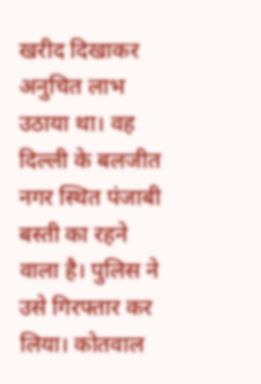खरीद दिखाकर अनुचित लाभ उठाया था। वह दिल्ली के बलजीत नगर स्थित पंजाबी बस्ती का रहने वाला है। पुलिस ने उसे गिरफ्तार कर लिया। कोतवाल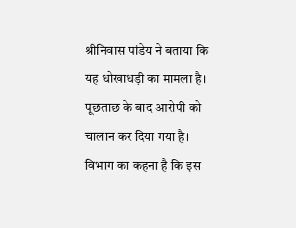श्रीनिवास पांडेय ने बताया कि यह धोखाधड़ी का मामला है। पूछताछ के बाद आरोपी को चालान कर दिया गया है। विभाग का कहना है कि इस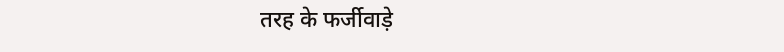तरह के फर्जीवाड़े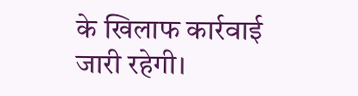के खिलाफ कार्रवाई जारी रहेगी।